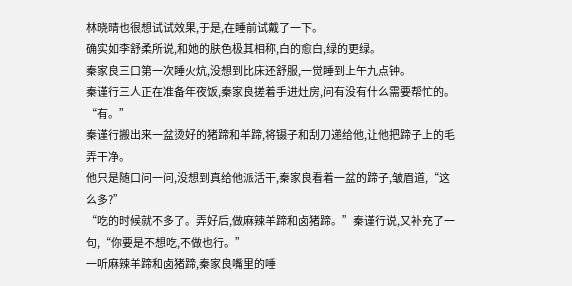林晓晴也很想试试效果,于是,在睡前试戴了一下。
确实如李舒柔所说,和她的肤色极其相称,白的愈白,绿的更绿。
秦家良三口第一次睡火炕,没想到比床还舒服,一觉睡到上午九点钟。
秦谨行三人正在准备年夜饭,秦家良搓着手进灶房,问有没有什么需要帮忙的。
“有。”
秦谨行搬出来一盆烫好的猪蹄和羊蹄,将镊子和刮刀递给他,让他把蹄子上的毛弄干净。
他只是随口问一问,没想到真给他派活干,秦家良看着一盆的蹄子,皱眉道,“这么多?”
“吃的时候就不多了。弄好后,做麻辣羊蹄和卤猪蹄。”秦谨行说,又补充了一句,“你要是不想吃,不做也行。”
一听麻辣羊蹄和卤猪蹄,秦家良嘴里的唾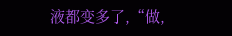液都变多了,“做,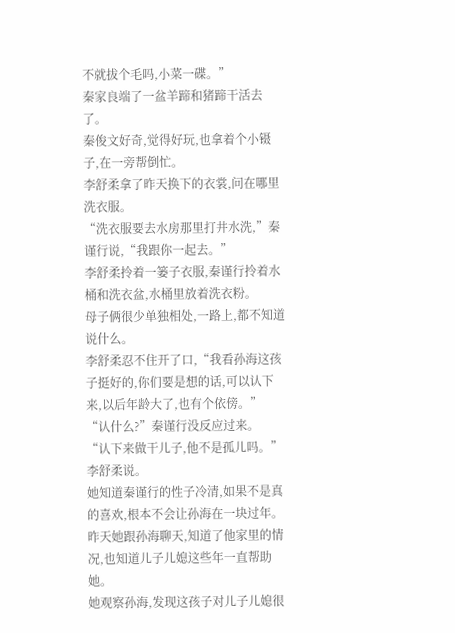不就拔个毛吗,小菜一碟。”
秦家良端了一盆羊蹄和猪蹄干活去了。
秦俊文好奇,觉得好玩,也拿着个小镊子,在一旁帮倒忙。
李舒柔拿了昨天换下的衣裳,问在哪里洗衣服。
“洗衣服要去水房那里打井水洗,”秦谨行说,“我跟你一起去。”
李舒柔拎着一篓子衣服,秦谨行拎着水桶和洗衣盆,水桶里放着洗衣粉。
母子俩很少单独相处,一路上,都不知道说什么。
李舒柔忍不住开了口,“我看孙海这孩子挺好的,你们要是想的话,可以认下来,以后年龄大了,也有个依傍。”
“认什么?”秦谨行没反应过来。
“认下来做干儿子,他不是孤儿吗。”李舒柔说。
她知道秦谨行的性子冷清,如果不是真的喜欢,根本不会让孙海在一块过年。
昨天她跟孙海聊天,知道了他家里的情况,也知道儿子儿媳这些年一直帮助她。
她观察孙海,发现这孩子对儿子儿媳很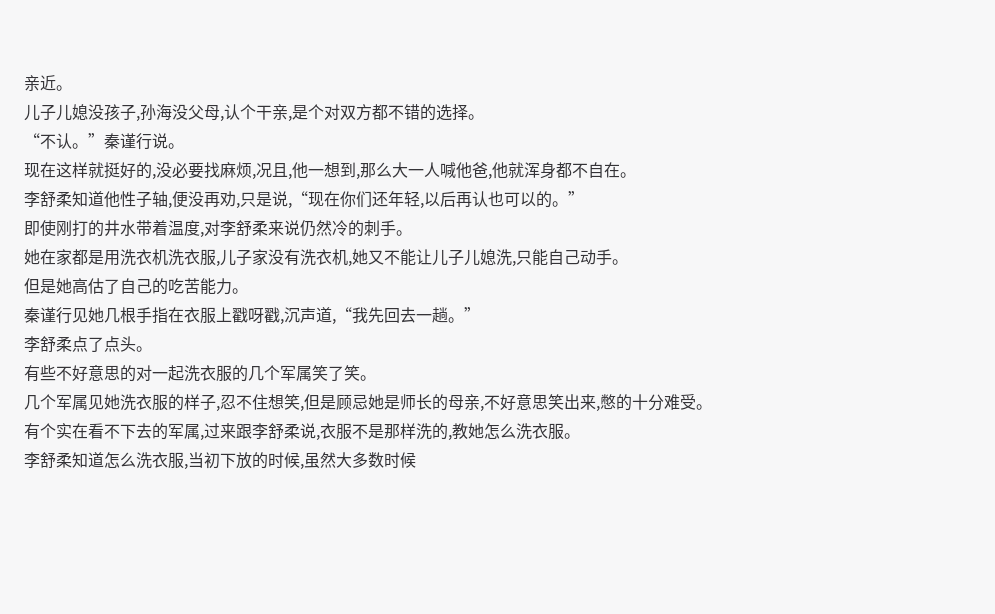亲近。
儿子儿媳没孩子,孙海没父母,认个干亲,是个对双方都不错的选择。
“不认。”秦谨行说。
现在这样就挺好的,没必要找麻烦,况且,他一想到,那么大一人喊他爸,他就浑身都不自在。
李舒柔知道他性子轴,便没再劝,只是说,“现在你们还年轻,以后再认也可以的。”
即使刚打的井水带着温度,对李舒柔来说仍然冷的刺手。
她在家都是用洗衣机洗衣服,儿子家没有洗衣机,她又不能让儿子儿媳洗,只能自己动手。
但是她高估了自己的吃苦能力。
秦谨行见她几根手指在衣服上戳呀戳,沉声道,“我先回去一趟。”
李舒柔点了点头。
有些不好意思的对一起洗衣服的几个军属笑了笑。
几个军属见她洗衣服的样子,忍不住想笑,但是顾忌她是师长的母亲,不好意思笑出来,憋的十分难受。
有个实在看不下去的军属,过来跟李舒柔说,衣服不是那样洗的,教她怎么洗衣服。
李舒柔知道怎么洗衣服,当初下放的时候,虽然大多数时候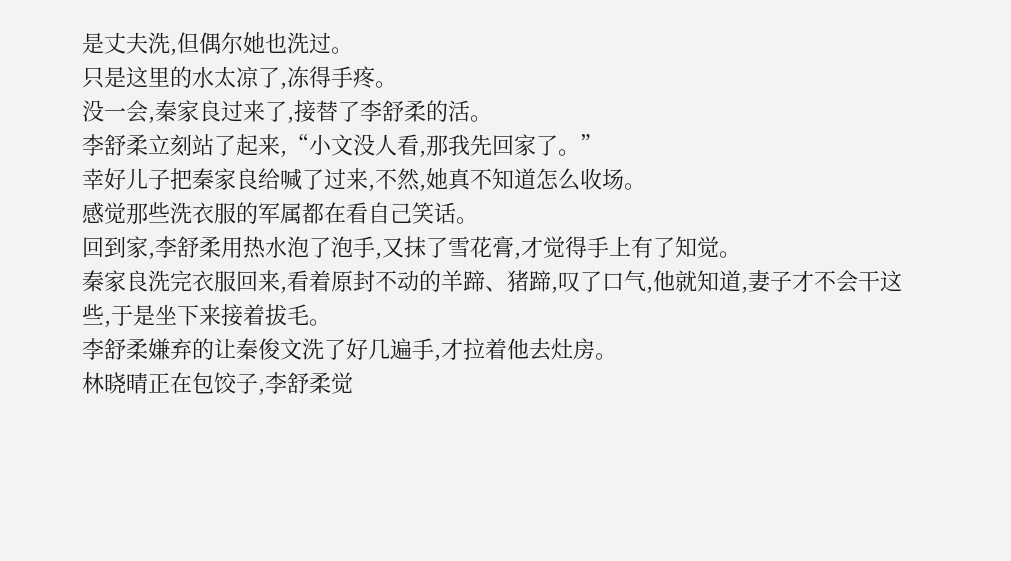是丈夫洗,但偶尔她也洗过。
只是这里的水太凉了,冻得手疼。
没一会,秦家良过来了,接替了李舒柔的活。
李舒柔立刻站了起来,“小文没人看,那我先回家了。”
幸好儿子把秦家良给喊了过来,不然,她真不知道怎么收场。
感觉那些洗衣服的军属都在看自己笑话。
回到家,李舒柔用热水泡了泡手,又抹了雪花膏,才觉得手上有了知觉。
秦家良洗完衣服回来,看着原封不动的羊蹄、猪蹄,叹了口气,他就知道,妻子才不会干这些,于是坐下来接着拔毛。
李舒柔嫌弃的让秦俊文洗了好几遍手,才拉着他去灶房。
林晓晴正在包饺子,李舒柔觉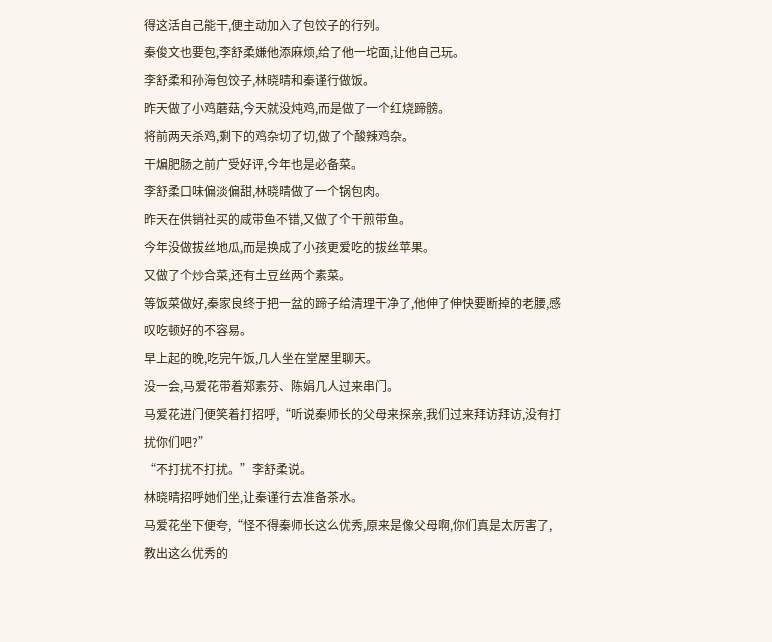得这活自己能干,便主动加入了包饺子的行列。
秦俊文也要包,李舒柔嫌他添麻烦,给了他一坨面,让他自己玩。
李舒柔和孙海包饺子,林晓晴和秦谨行做饭。
昨天做了小鸡蘑菇,今天就没炖鸡,而是做了一个红烧蹄髈。
将前两天杀鸡,剩下的鸡杂切了切,做了个酸辣鸡杂。
干煸肥肠之前广受好评,今年也是必备菜。
李舒柔口味偏淡偏甜,林晓晴做了一个锅包肉。
昨天在供销社买的咸带鱼不错,又做了个干煎带鱼。
今年没做拔丝地瓜,而是换成了小孩更爱吃的拔丝苹果。
又做了个炒合菜,还有土豆丝两个素菜。
等饭菜做好,秦家良终于把一盆的蹄子给清理干净了,他伸了伸快要断掉的老腰,感叹吃顿好的不容易。
早上起的晚,吃完午饭,几人坐在堂屋里聊天。
没一会,马爱花带着郑素芬、陈娟几人过来串门。
马爱花进门便笑着打招呼,“听说秦师长的父母来探亲,我们过来拜访拜访,没有打扰你们吧?”
“不打扰不打扰。”李舒柔说。
林晓晴招呼她们坐,让秦谨行去准备茶水。
马爱花坐下便夸,“怪不得秦师长这么优秀,原来是像父母啊,你们真是太厉害了,教出这么优秀的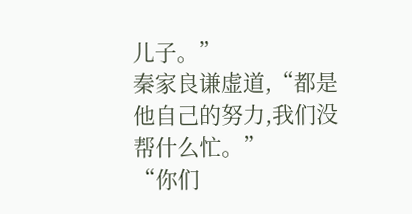儿子。”
秦家良谦虚道,“都是他自己的努力,我们没帮什么忙。”
“你们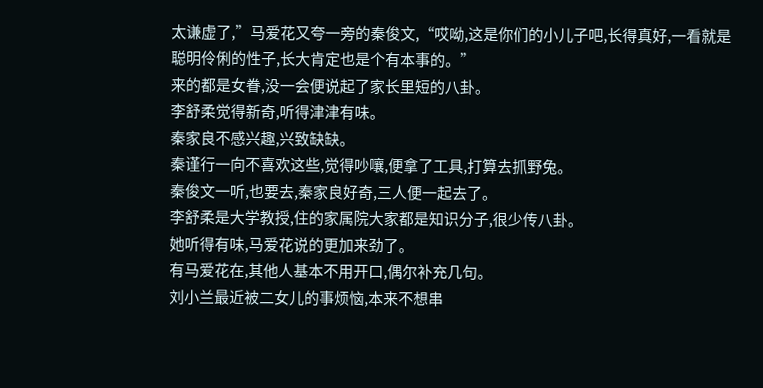太谦虚了,”马爱花又夸一旁的秦俊文,“哎呦,这是你们的小儿子吧,长得真好,一看就是聪明伶俐的性子,长大肯定也是个有本事的。”
来的都是女眷,没一会便说起了家长里短的八卦。
李舒柔觉得新奇,听得津津有味。
秦家良不感兴趣,兴致缺缺。
秦谨行一向不喜欢这些,觉得吵嚷,便拿了工具,打算去抓野兔。
秦俊文一听,也要去,秦家良好奇,三人便一起去了。
李舒柔是大学教授,住的家属院大家都是知识分子,很少传八卦。
她听得有味,马爱花说的更加来劲了。
有马爱花在,其他人基本不用开口,偶尔补充几句。
刘小兰最近被二女儿的事烦恼,本来不想串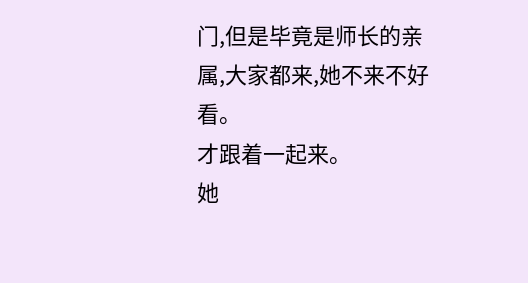门,但是毕竟是师长的亲属,大家都来,她不来不好看。
才跟着一起来。
她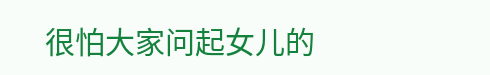很怕大家问起女儿的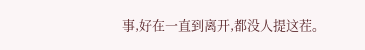事,好在一直到离开,都没人提这茬。